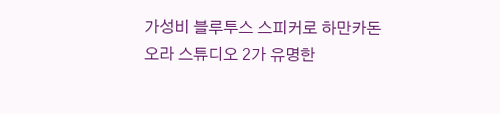가성비 블루투스 스피커로 하만카돈 오라 스튜디오 2가 유명한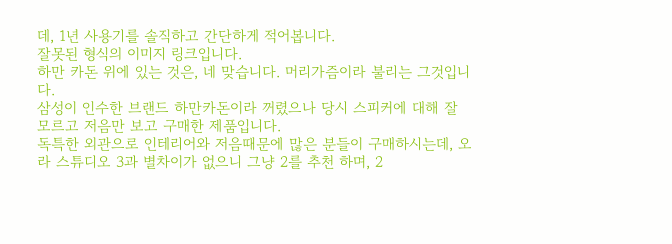데, 1년 사용기를 솔직하고 간단하게 적어봅니다.
잘못된 형식의 이미지 링크입니다.
하만 카돈 위에 있는 것은, 네 맞습니다. 머리가즘이라 불리는 그것입니다.
삼성이 인수한 브랜드 하만카돈이라 꺼렸으나 당시 스피커에 대해 잘 모르고 저음만 보고 구매한 제품입니다.
독특한 외관으로 인테리어와 저음때문에 많은 분들이 구매하시는데, 오라 스튜디오 3과 별차이가 없으니 그냥 2를 추천 하며, 2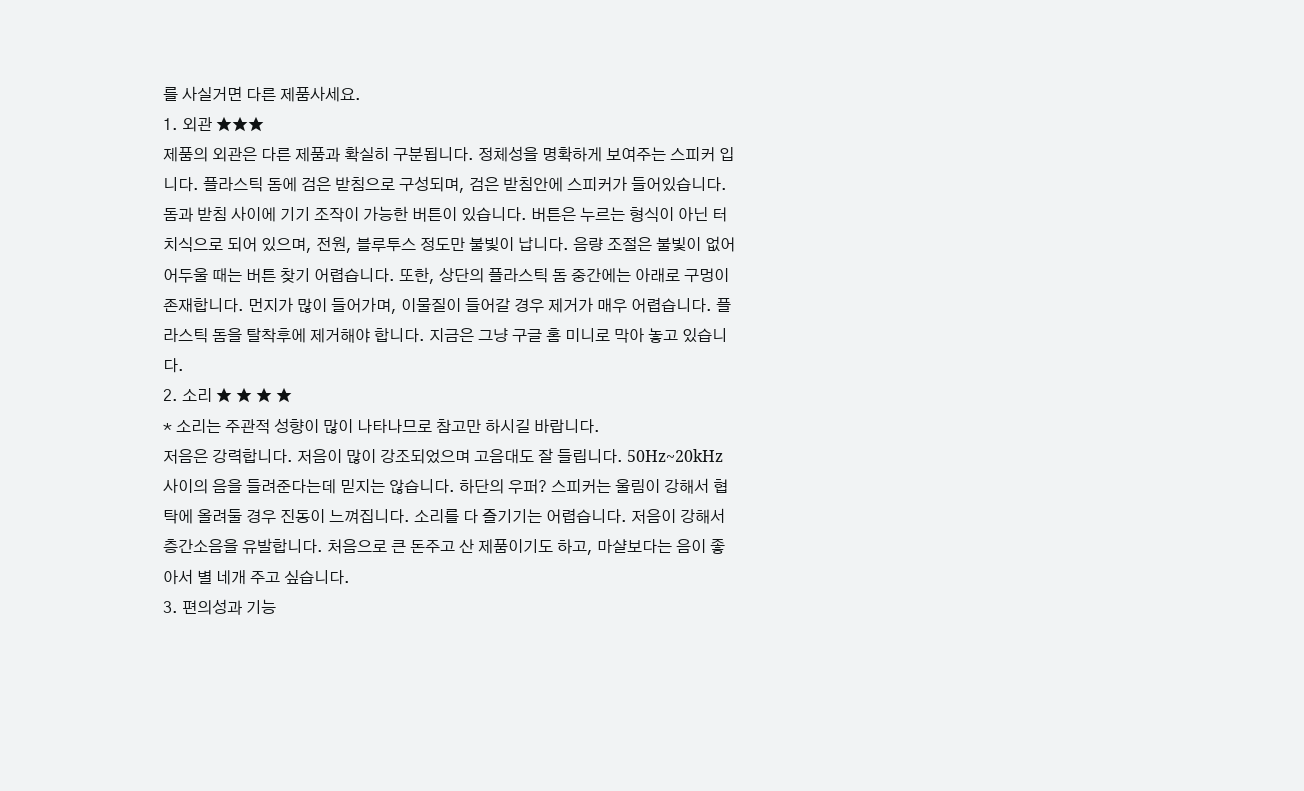를 사실거면 다른 제품사세요.
1. 외관 ★★★
제품의 외관은 다른 제품과 확실히 구분됩니다. 정체성을 명확하게 보여주는 스피커 입니다. 플라스틱 돔에 검은 받침으로 구성되며, 검은 받침안에 스피커가 들어있습니다. 돔과 받침 사이에 기기 조작이 가능한 버튼이 있습니다. 버튼은 누르는 형식이 아닌 터치식으로 되어 있으며, 전원, 블루투스 정도만 불빛이 납니다. 음량 조절은 불빛이 없어 어두울 때는 버튼 찾기 어렵습니다. 또한, 상단의 플라스틱 돔 중간에는 아래로 구멍이 존재합니다. 먼지가 많이 들어가며, 이물질이 들어갈 경우 제거가 매우 어렵습니다. 플라스틱 돔을 탈착후에 제거해야 합니다. 지금은 그냥 구글 홈 미니로 막아 놓고 있습니다.
2. 소리 ★ ★ ★ ★
* 소리는 주관적 성향이 많이 나타나므로 참고만 하시길 바랍니다.
저음은 강력합니다. 저음이 많이 강조되었으며 고음대도 잘 들립니다. 50Hz~20kHz사이의 음을 들려준다는데 믿지는 않습니다. 하단의 우퍼? 스피커는 울림이 강해서 협탁에 올려둘 경우 진동이 느껴집니다. 소리를 다 즐기기는 어렵습니다. 저음이 강해서 층간소음을 유발합니다. 처음으로 큰 돈주고 산 제품이기도 하고, 마샬보다는 음이 좋아서 별 네개 주고 싶습니다.
3. 편의성과 기능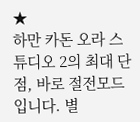★
하만 카돈 오라 스튜디오 2의 최대 단점, 바로 절전모드입니다. 별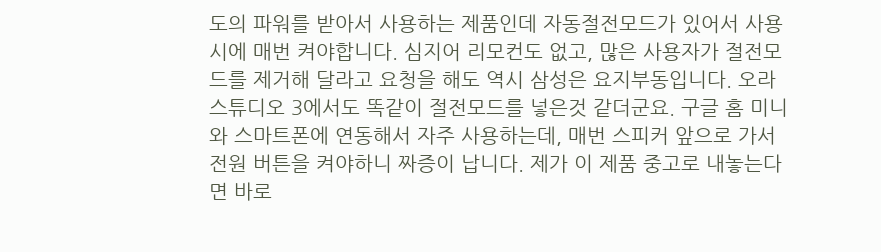도의 파워를 받아서 사용하는 제품인데 자동절전모드가 있어서 사용시에 매번 켜야합니다. 심지어 리모컨도 없고, 많은 사용자가 절전모드를 제거해 달라고 요청을 해도 역시 삼성은 요지부동입니다. 오라 스튜디오 3에서도 똑같이 절전모드를 넣은것 같더군요. 구글 홈 미니와 스마트폰에 연동해서 자주 사용하는데, 매번 스피커 앞으로 가서 전원 버튼을 켜야하니 짜증이 납니다. 제가 이 제품 중고로 내놓는다면 바로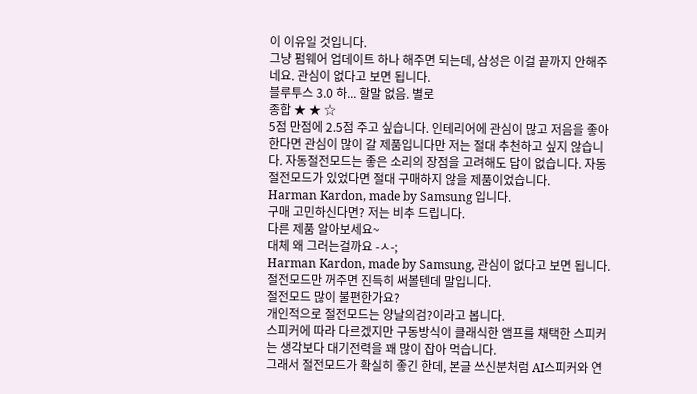이 이유일 것입니다.
그냥 펌웨어 업데이트 하나 해주면 되는데, 삼성은 이걸 끝까지 안해주네요. 관심이 없다고 보면 됩니다.
블루투스 3.0 하... 할말 없음. 별로
종합 ★ ★ ☆
5점 만점에 2.5점 주고 싶습니다. 인테리어에 관심이 많고 저음을 좋아한다면 관심이 많이 갈 제품입니다만 저는 절대 추천하고 싶지 않습니다. 자동절전모드는 좋은 소리의 장점을 고려해도 답이 없습니다. 자동절전모드가 있었다면 절대 구매하지 않을 제품이었습니다.
Harman Kardon, made by Samsung 입니다.
구매 고민하신다면? 저는 비추 드립니다.
다른 제품 알아보세요~
대체 왜 그러는걸까요 -ㅅ-;
Harman Kardon, made by Samsung, 관심이 없다고 보면 됩니다.
절전모드만 꺼주면 진득히 써볼텐데 말입니다.
절전모드 많이 불편한가요?
개인적으로 절전모드는 양날의검?이라고 봅니다.
스피커에 따라 다르겠지만 구동방식이 클래식한 앰프를 채택한 스피커는 생각보다 대기전력을 꽤 많이 잡아 먹습니다.
그래서 절전모드가 확실히 좋긴 한데, 본글 쓰신분처럼 AI스피커와 연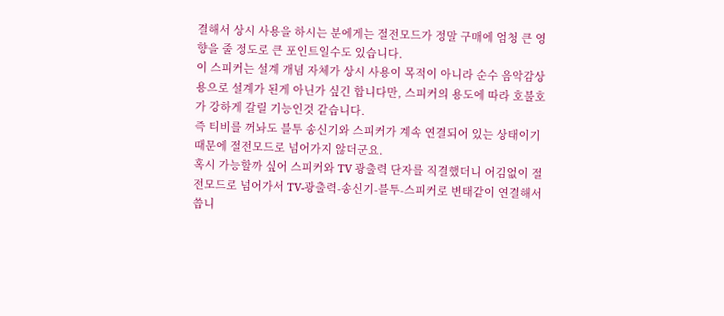결해서 상시 사용을 하시는 분에게는 절전모드가 정말 구매에 엄청 큰 영향을 줄 정도로 큰 포인트일수도 있습니다.
이 스피커는 설계 개념 자체가 상시 사용이 목적이 아니라 순수 음악감상용으로 설계가 된게 아닌가 싶긴 합니다만, 스피커의 용도에 따라 호불호가 강하게 갈릴 기능인것 같습니다.
즉 티비를 꺼놔도 블투 송신기와 스피커가 계속 연결되어 있는 상태이기 때문에 절전모드로 넘어가지 않더군요.
혹시 가능할까 싶어 스피커와 TV 광출력 단자를 직결했더니 어김없이 절전모드로 넘어가서 TV-광출력-송신기-블투-스피커로 변태같이 연결해서 씁니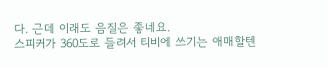다. 근데 이래도 음질은 좋네요.
스피커가 360도로 들려서 티비에 쓰기는 애매할텐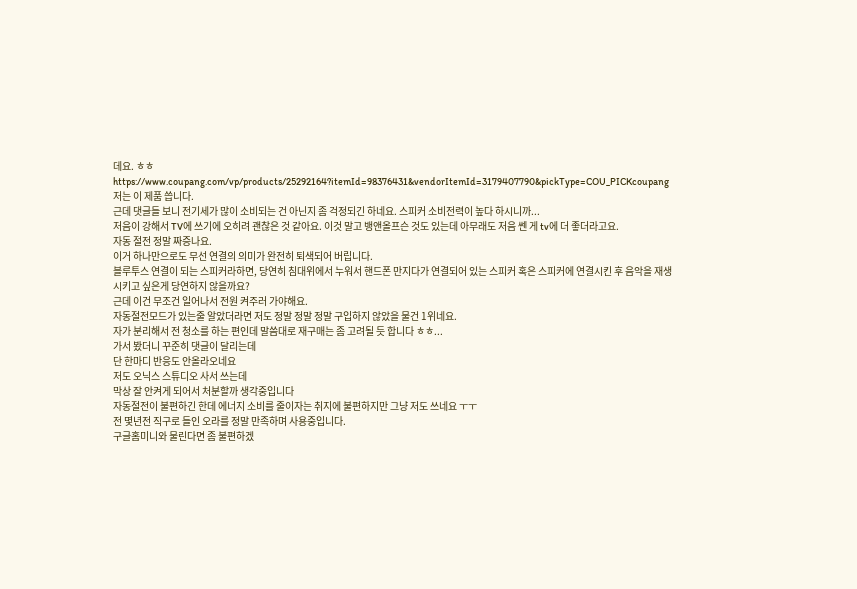데요. ㅎㅎ
https://www.coupang.com/vp/products/25292164?itemId=98376431&vendorItemId=3179407790&pickType=COU_PICKcoupang
저는 이 제품 씁니다.
근데 댓글들 보니 전기세가 많이 소비되는 건 아닌지 좀 걱정되긴 하네요. 스피커 소비전력이 높다 하시니까...
저음이 강해서 TV에 쓰기에 오히려 괜찮은 것 같아요. 이것 말고 뱅앤올프슨 것도 있는데 아무래도 저음 쎈 게 tv에 더 좋더라고요.
자동 절전 정말 짜증나요.
이거 하나만으로도 무선 연결의 의미가 완전히 퇴색되어 버립니다.
블루투스 연결이 되는 스피커라하면, 당연히 침대위에서 누워서 핸드폰 만지다가 연결되어 있는 스피커 혹은 스피커에 연결시킨 후 음악을 재생시키고 싶은게 당연하지 않을까요?
근데 이건 무조건 일어나서 전원 켜주러 가야해요.
자동절전모드가 있는줄 알았더라면 저도 정말 정말 정말 구입하지 않았을 물건 1위네요.
자가 분리해서 전 청소를 하는 편인데 말씀대로 재구매는 좀 고려될 듯 합니다 ㅎㅎ...
가서 봤더니 꾸준히 댓글이 달리는데
단 한마디 반응도 안올라오네요
저도 오닉스 스튜디오 사서 쓰는데
막상 잘 안켜게 되어서 처분할까 생각중입니다
자동절전이 불편하긴 한데 에너지 소비를 줄이자는 취지에 불편하지만 그냥 저도 쓰네요 ㅜㅜ
전 몇년전 직구로 들인 오라를 정말 만족하며 사용중입니다.
구글홈미니와 물린다면 좀 불편하겠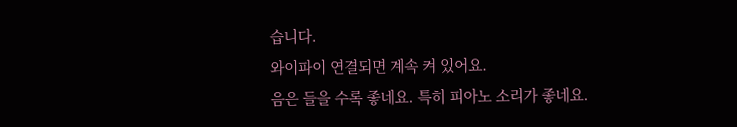습니다.
와이파이 연결되면 계속 켜 있어요.
음은 들을 수록 좋네요. 특히 피아노 소리가 좋네요.